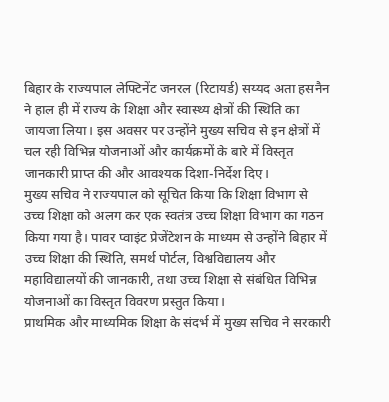बिहार के राज्यपाल लेफ्टिनेंट जनरल (रिटायर्ड) सय्यद अता हसनैन ने हाल ही में राज्य के शिक्षा और स्वास्थ्य क्षेत्रों की स्थिति का जायजा लिया। इस अवसर पर उन्होंने मुख्य सचिव से इन क्षेत्रों में चल रही विभिन्न योजनाओं और कार्यक्रमों के बारे में विस्तृत जानकारी प्राप्त की और आवश्यक दिशा-निर्देश दिए।
मुख्य सचिव ने राज्यपाल को सूचित किया कि शिक्षा विभाग से उच्च शिक्षा को अलग कर एक स्वतंत्र उच्च शिक्षा विभाग का गठन किया गया है। पावर प्वाइंट प्रेजेंटेशन के माध्यम से उन्होंने बिहार में उच्च शिक्षा की स्थिति, समर्थ पोर्टल, विश्वविद्यालय और महाविद्यालयों की जानकारी, तथा उच्च शिक्षा से संबंधित विभिन्न योजनाओं का विस्तृत विवरण प्रस्तुत किया।
प्राथमिक और माध्यमिक शिक्षा के संदर्भ में मुख्य सचिव ने सरकारी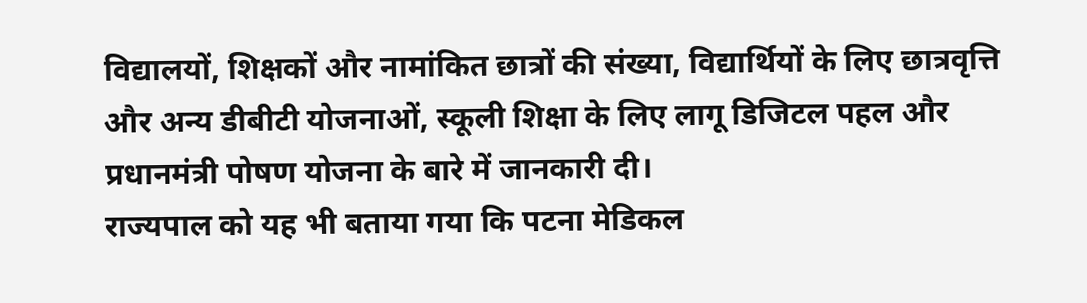विद्यालयों, शिक्षकों और नामांकित छात्रों की संख्या, विद्यार्थियों के लिए छात्रवृत्ति और अन्य डीबीटी योजनाओं, स्कूली शिक्षा के लिए लागू डिजिटल पहल और प्रधानमंत्री पोषण योजना के बारे में जानकारी दी।
राज्यपाल को यह भी बताया गया कि पटना मेडिकल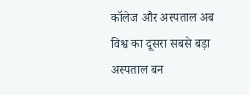कॉलेज और अस्पताल अब विश्व का दूसरा सबसे बड़ा अस्पताल बन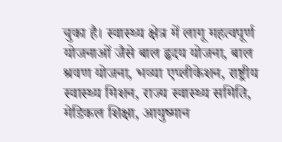चुका है। स्वास्थ्य क्षेत्र में लागू महत्वपूर्ण योजनाओं जैसे बाल हृदय योजना, बाल श्रवण योजना, भव्या एप्लीकेशन, राष्ट्रीय स्वास्थ्य मिशन, राज्य स्वास्थ्य समिति, मेडिकल शिक्षा, आयुष्मान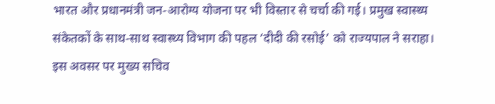भारत और प्रधानमंत्री जन-आरोग्य योजना पर भी विस्तार से चर्चा की गई। प्रमुख स्वास्थ्य संकेतकों के साथ-साथ स्वास्थ्य विभाग की पहल ‘दीदी की रसोई’ को राज्यपाल ने सराहा।
इस अवसर पर मुख्य सचिव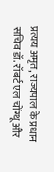प्रत्यय अमृत, राज्यपाल के प्रधान सचिव डॉ. रॉबर्ट एल चोंग्थू और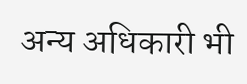अन्य अधिकारी भी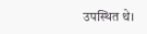उपस्थित थे।